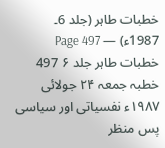خطبات طاہر (جلد 6۔ 1987ء) — Page 497
خطبات طاہر جلد ۶ 497 خطبہ جمعہ ۲۴ جولائی ۱۹۸۷ء نفسیاتی اور سیاسی پس منظر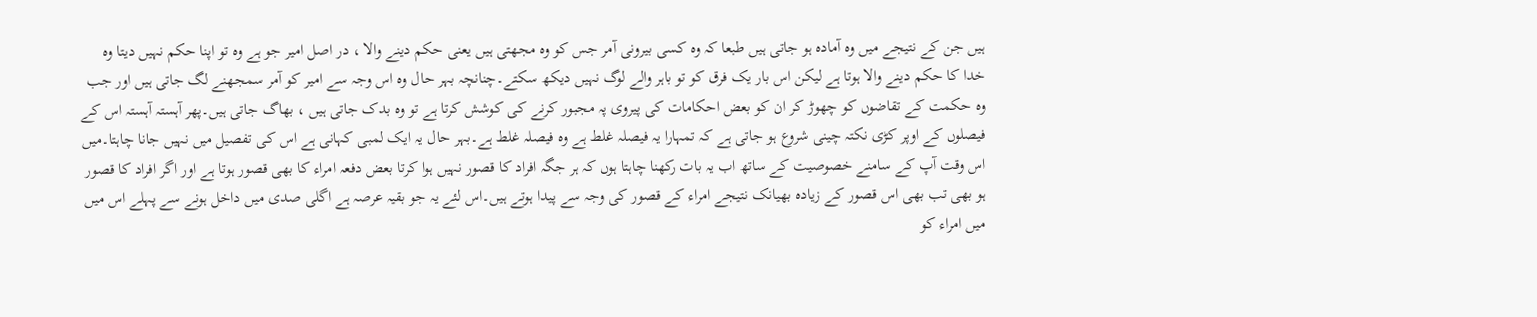ہیں جن کے نتیجے میں وہ آمادہ ہو جاتی ہیں طبعا کہ وہ کسی بیرونی آمر جس کو وہ مجھتی ہیں یعنی حکم دینے والا ، در اصل امیر جو ہے وہ تو اپنا حکم نہیں دیتا وہ خدا کا حکم دینے والا ہوتا ہے لیکن اس بار یک فرق کو تو باہر والے لوگ نہیں دیکھ سکتے۔چنانچہ بہر حال وہ اس وجہ سے امیر کو آمر سمجھنے لگ جاتی ہیں اور جب وہ حکمت کے تقاضوں کو چھوڑ کر ان کو بعض احکامات کی پیروی پہ مجبور کرنے کی کوشش کرتا ہے تو وہ بدک جاتی ہیں ، بھاگ جاتی ہیں۔پھر آہستہ آہستہ اس کے فیصلوں کے اوپر کڑی نکتہ چینی شروع ہو جاتی ہے کہ تمہارا یہ فیصلہ غلط ہے وہ فیصلہ غلط ہے۔بہر حال یہ ایک لمبی کہانی ہے اس کی تفصیل میں نہیں جانا چاہتا۔میں اس وقت آپ کے سامنے خصوصیت کے ساتھ اب یہ بات رکھنا چاہتا ہوں کہ ہر جگہ افراد کا قصور نہیں ہوا کرتا بعض دفعہ امراء کا بھی قصور ہوتا ہے اور اگر افراد کا قصور ہو بھی تب بھی اس قصور کے زیادہ بھیانک نتیجے امراء کے قصور کی وجہ سے پیدا ہوتے ہیں۔اس لئے یہ جو بقیہ عرصہ ہے اگلی صدی میں داخل ہونے سے پہلے اس میں میں امراء کو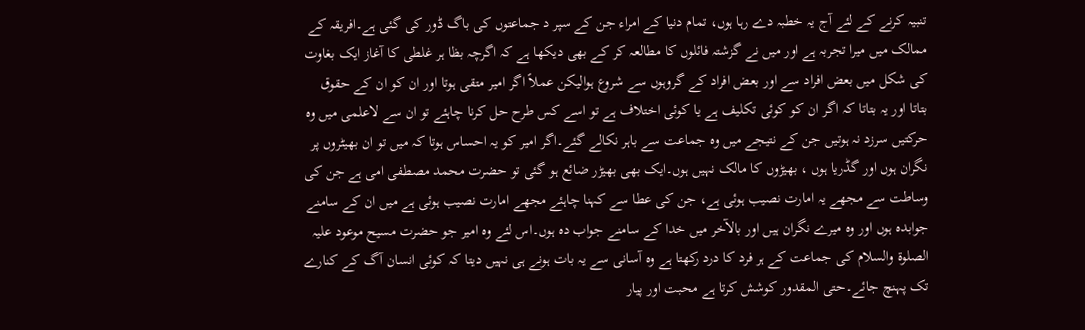تنبیہ کرنے کے لئے آج یہ خطبہ دے رہا ہوں، تمام دنیا کے امراء جن کے سپر د جماعتوں کی باگ ڈور کی گئی ہے۔افریقہ کے ممالک میں میرا تجربہ ہے اور میں نے گزشتہ فائلوں کا مطالعہ کر کے بھی دیکھا ہے کہ اگرچہ بظا ہر غلطی کا آغاز ایک بغاوت کی شکل میں بعض افراد سے اور بعض افراد کے گروہوں سے شروع ہوالیکن عملاً اگر امیر متقی ہوتا اور ان کو ان کے حقوق بتاتا اور یہ بتاتا کہ اگر ان کو کوئی تکلیف ہے یا کوئی اختلاف ہے تو اسے کس طرح حل کرنا چاہئے تو ان سے لاعلمی میں وہ حرکتیں سرزد نہ ہوتیں جن کے نتیجے میں وہ جماعت سے باہر نکالے گئے۔اگر امیر کو یہ احساس ہوتا کہ میں تو ان بھیٹروں پر نگران ہوں اور گڈریا ہوں ، بھیڑوں کا مالک نہیں ہوں۔ایک بھی بھیڑر ضائع ہو گئی تو حضرت محمد مصطفی امی ہے جن کی وساطت سے مجھے یہ امارت نصیب ہوئی ہے، جن کی عطا سے کہنا چاہئے مجھے امارت نصیب ہوئی ہے میں ان کے سامنے جوابدہ ہوں اور وہ میرے نگران ہیں اور بالآخر میں خدا کے سامنے جواب دہ ہوں۔اس لئے وہ امیر جو حضرت مسیح موعود علیہ الصلوۃ والسلام کی جماعت کے ہر فرد کا درد رکھتا ہے وہ آسانی سے یہ بات ہونے ہی نہیں دیتا کہ کوئی انسان آگ کے کنارے تک پہنچ جائے۔حتی المقدور کوشش کرتا ہے محبت اور پیار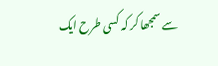سے سمجھا کر کہ کسی طرح ایک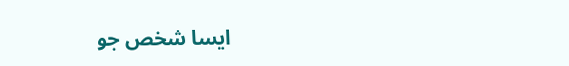ایسا شخص جو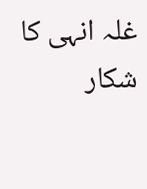غلہ انہی کا شکار